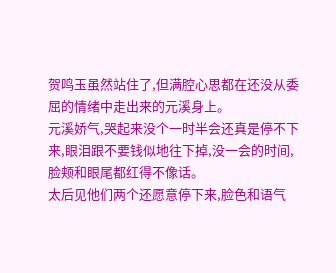贺鸣玉虽然站住了,但满腔心思都在还没从委屈的情绪中走出来的元溪身上。
元溪娇气,哭起来没个一时半会还真是停不下来,眼泪跟不要钱似地往下掉,没一会的时间,脸颊和眼尾都红得不像话。
太后见他们两个还愿意停下来,脸色和语气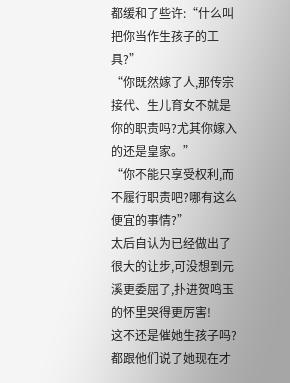都缓和了些许:“什么叫把你当作生孩子的工具?”
“你既然嫁了人,那传宗接代、生儿育女不就是你的职责吗?尤其你嫁入的还是皇家。”
“你不能只享受权利,而不履行职责吧?哪有这么便宜的事情?”
太后自认为已经做出了很大的让步,可没想到元溪更委屈了,扑进贺鸣玉的怀里哭得更厉害!
这不还是催她生孩子吗?
都跟他们说了她现在才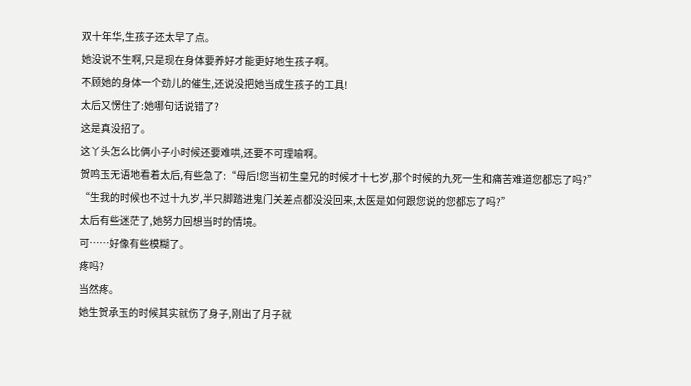双十年华,生孩子还太早了点。
她没说不生啊,只是现在身体要养好才能更好地生孩子啊。
不顾她的身体一个劲儿的催生,还说没把她当成生孩子的工具!
太后又愣住了:她哪句话说错了?
这是真没招了。
这丫头怎么比俩小子小时候还要难哄,还要不可理喻啊。
贺鸣玉无语地看着太后,有些急了:“母后!您当初生皇兄的时候才十七岁,那个时候的九死一生和痛苦难道您都忘了吗?”
“生我的时候也不过十九岁,半只脚踏进鬼门关差点都没没回来,太医是如何跟您说的您都忘了吗?”
太后有些迷茫了,她努力回想当时的情境。
可……好像有些模糊了。
疼吗?
当然疼。
她生贺承玉的时候其实就伤了身子,刚出了月子就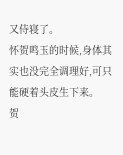又侍寝了。
怀贺鸣玉的时候,身体其实也没完全调理好,可只能硬着头皮生下来。
贺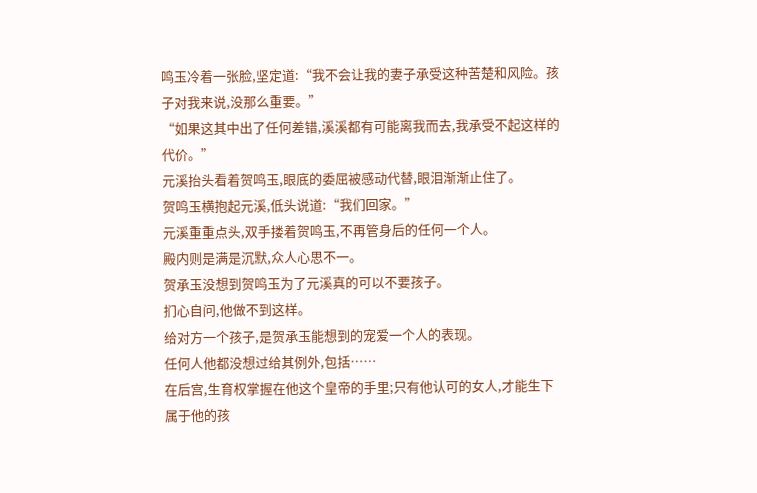鸣玉冷着一张脸,坚定道:“我不会让我的妻子承受这种苦楚和风险。孩子对我来说,没那么重要。”
“如果这其中出了任何差错,溪溪都有可能离我而去,我承受不起这样的代价。”
元溪抬头看着贺鸣玉,眼底的委屈被感动代替,眼泪渐渐止住了。
贺鸣玉横抱起元溪,低头说道:“我们回家。”
元溪重重点头,双手搂着贺鸣玉,不再管身后的任何一个人。
殿内则是满是沉默,众人心思不一。
贺承玉没想到贺鸣玉为了元溪真的可以不要孩子。
扪心自问,他做不到这样。
给对方一个孩子,是贺承玉能想到的宠爱一个人的表现。
任何人他都没想过给其例外,包括……
在后宫,生育权掌握在他这个皇帝的手里;只有他认可的女人,才能生下属于他的孩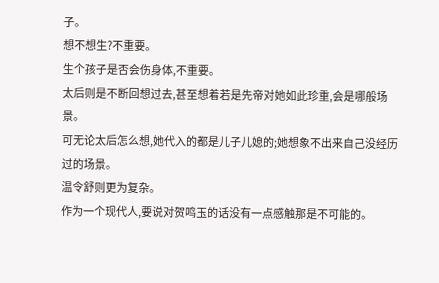子。
想不想生?不重要。
生个孩子是否会伤身体,不重要。
太后则是不断回想过去,甚至想着若是先帝对她如此珍重,会是哪般场景。
可无论太后怎么想,她代入的都是儿子儿媳的;她想象不出来自己没经历过的场景。
温令舒则更为复杂。
作为一个现代人,要说对贺鸣玉的话没有一点感触那是不可能的。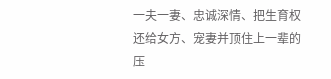一夫一妻、忠诚深情、把生育权还给女方、宠妻并顶住上一辈的压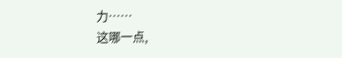力……
这哪一点,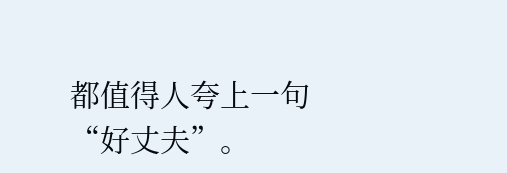都值得人夸上一句“好丈夫”。